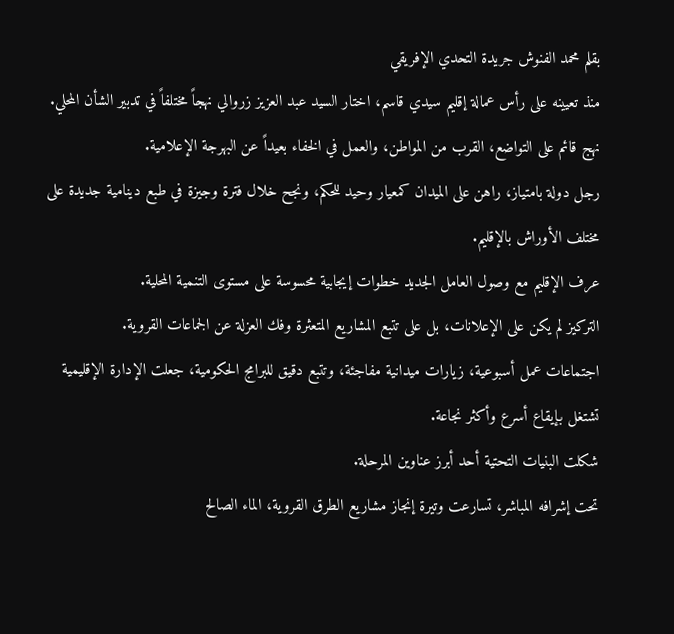بقلم محمد الفنوش جريدة التحدي الإفريقي
منذ تعيينه على رأس عمالة إقليم سيدي قاسم، اختار السيد عبد العزيز زروالي نهجاً مختلفاً في تدبير الشأن المحلي. نهج قائم على التواضع، القرب من المواطن، والعمل في الخفاء بعيداً عن البهرجة الإعلامية.
رجل دولة بامتياز، راهن على الميدان كمعيار وحيد للحكم، ونجح خلال فترة وجيزة في طبع دينامية جديدة على مختلف الأوراش بالإقليم.
عرف الإقليم مع وصول العامل الجديد خطوات إيجابية محسوسة على مستوى التنمية المحلية.
التركيز لم يكن على الإعلانات، بل على تتبع المشاريع المتعثرة وفك العزلة عن الجماعات القروية.
اجتماعات عمل أسبوعية، زيارات ميدانية مفاجئة، وتتبع دقيق للبرامج الحكومية، جعلت الإدارة الإقليمية تشتغل بإيقاع أسرع وأكثر نجاعة.
شكلت البنيات التحتية أحد أبرز عناوين المرحلة.
تحت إشرافه المباشر، تسارعت وتيرة إنجاز مشاريع الطرق القروية، الماء الصالح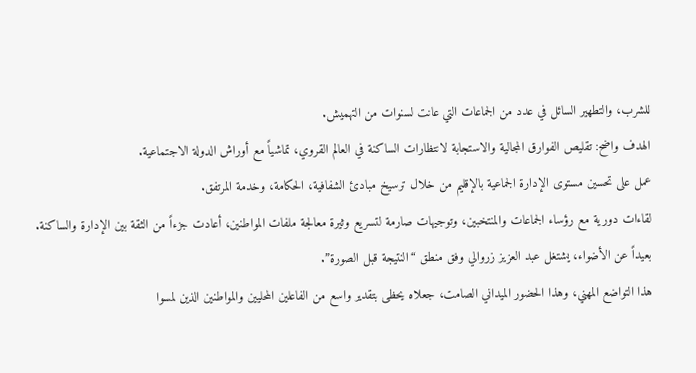للشرب، والتطهير السائل في عدد من الجماعات التي عانت لسنوات من التهميش.
الهدف واضح: تقليص الفوارق المجالية والاستجابة لانتظارات الساكنة في العالم القروي، تماشياً مع أوراش الدولة الاجتماعية.
عمل على تحسين مستوى الإدارة الجماعية بالإقليم من خلال ترسيخ مبادئ الشفافية، الحكامة، وخدمة المرتفق.
لقاءات دورية مع رؤساء الجماعات والمنتخبين، وتوجيهات صارمة لتسريع وثيرة معالجة ملفات المواطنين، أعادت جزءاً من الثقة بين الإدارة والساكنة.
بعيداً عن الأضواء، يشتغل عبد العزيز زروالي وفق منطق “النتيجة قبل الصورة”.
هذا التواضع المهني، وهذا الحضور الميداني الصامت، جعلاه يحظى بتقدير واسع من الفاعلين المحليين والمواطنين الذين لمسوا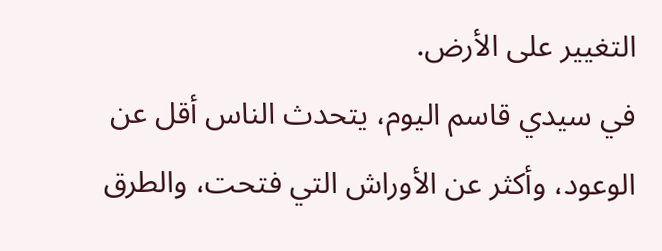التغيير على الأرض.
في سيدي قاسم اليوم، يتحدث الناس أقل عن الوعود، وأكثر عن الأوراش التي فتحت، والطرق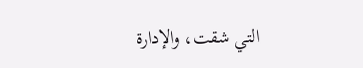التي شقت، والإدارة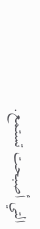التي أصبحت تستمع.